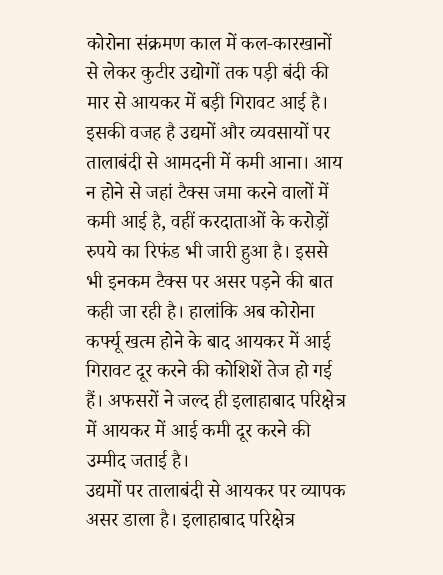कोरोना संक्रमण काल में कल-कारखानों से लेकर कुटीर उद्योगों तक पड़ी बंदी की मार से आयकर में बड़ी गिरावट आई है। इसकी वजह है उद्यमों और व्यवसायों पर तालाबंदी से आमदनी में कमी आना। आय न होने से जहां टैक्स जमा करने वालों में कमी आई है, वहीं करदाताओं के करोड़ों रुपये का रिफंड भी जारी हुआ है। इससे भी इनकम टैक्स पर असर पड़ने की बात कही जा रही है। हालांकि अब कोरोना कर्फ्यू खत्म होने के बाद आयकर में आई गिरावट दूर करने की कोशिशें तेज हो गई हैं। अफसरों ने जल्द ही इलाहाबाद परिक्षेत्र में आयकर में आई कमी दूर करने की उम्मीद जताई है।
उद्यमों पर तालाबंदी से आयकर पर व्यापक असर डाला है। इलाहाबाद परिक्षेत्र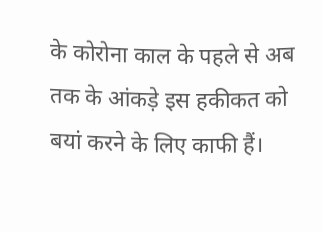के कोरोना काल के पहले से अब तक के आंकड़े इस हकीकत को बयां करने के लिए काफी हैं।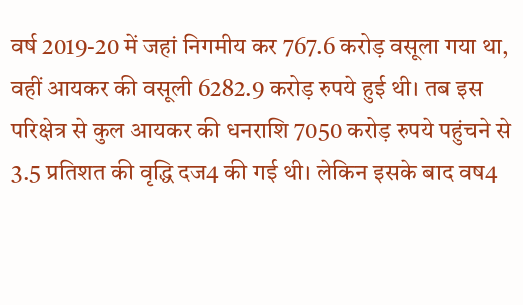वर्ष 2019-20 में जहां निगमीय कर 767.6 करोड़ वसूला गया था, वहीं आयकर की वसूली 6282.9 करोड़ रुपये हुई थी। तब इस परिक्षेत्र से कुल आयकर की धनराशि 7050 करोड़ रुपये पहुंचने से 3.5 प्रतिशत की वृद्धि दज4 की गई थी। लेकिन इसके बाद वष4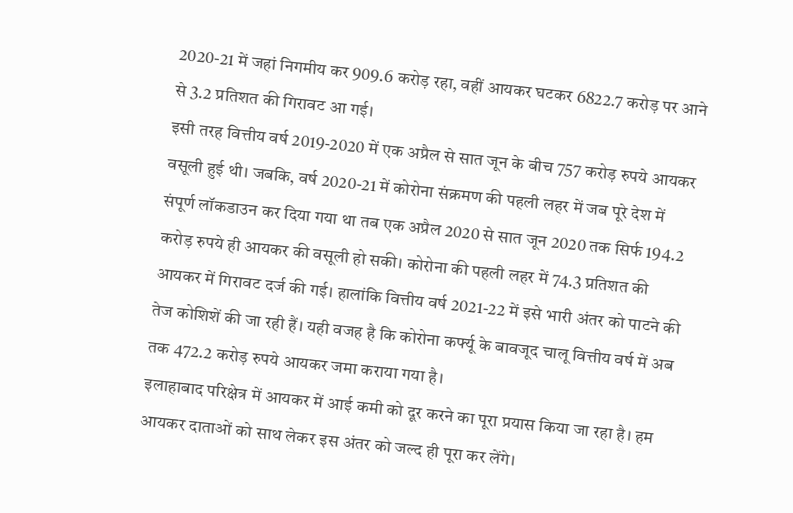2020-21 में जहां निगमीय कर 909.6 करोड़ रहा, वहीं आयकर घटकर 6822.7 करोड़ पर आने से 3.2 प्रतिशत की गिरावट आ गई।
इसी तरह वित्तीय वर्ष 2019-2020 में एक अप्रैल से सात जून के बीच 757 करोड़ रुपये आयकर वसूली हुई थी। जबकि, वर्ष 2020-21 में कोरोना संक्रमण की पहली लहर में जब पूरे देश में संपूर्ण लॉकडाउन कर दिया गया था तब एक अप्रैल 2020 से सात जून 2020 तक सिर्फ 194.2 करोड़ रुपये ही आयकर की वसूली हो सकी। कोरोना की पहली लहर में 74.3 प्रतिशत की आयकर में गिरावट दर्ज की गई। हालांकि वित्तीय वर्ष 2021-22 में इसे भारी अंतर को पाटने की तेज कोशिशें की जा रही हैं। यही वजह है कि कोरोना कर्फ्यू के बावजूद चालू वित्तीय वर्ष में अब तक 472.2 करोड़ रुपये आयकर जमा कराया गया है।
इलाहाबाद परिक्षेत्र में आयकर में आई कमी को दूर करने का पूरा प्रयास किया जा रहा है। हम आयकर दाताओं को साथ लेकर इस अंतर को जल्द ही पूरा कर लेंगे।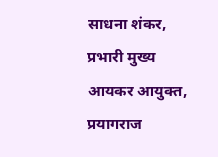साधना शंकर, प्रभारी मुख्य आयकर आयुक्त, प्रयागराज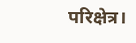परिक्षेत्र।